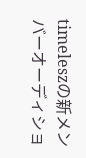timeleszの新メンバーオーディショ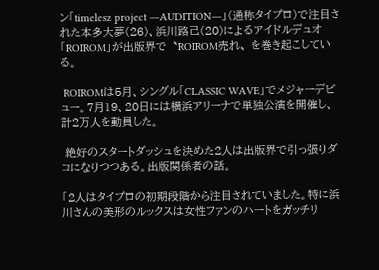ン「timelesz project ―AUDITION―」(通称タイプロ)で注目された本多大夢(26)、浜川路己(20)によるアイドルデュオ「ROIROM」が出版界で〝ROIROM売れ〟を巻き起こしている。

 ROIROMは5月、シングル「CLASSIC WAVE」でメジャーデビュー。7月19、20日には横浜アリーナで単独公演を開催し、計2万人を動員した。

 絶好のスタートダッシュを決めた2人は出版界で引っ張りダコになりつつある。出版関係者の話。

「2人はタイプロの初期段階から注目されていました。特に浜川さんの美形のルックスは女性ファンのハートをガッチリ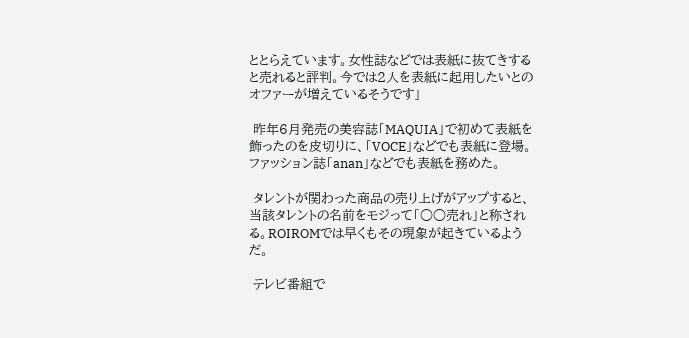ととらえています。女性誌などでは表紙に抜てきすると売れると評判。今では2人を表紙に起用したいとのオファーが増えているそうです」

 昨年6月発売の美容誌「MAQUIA」で初めて表紙を飾ったのを皮切りに、「VOCE」などでも表紙に登場。ファッション誌「anan」などでも表紙を務めた。

 タレントが関わった商品の売り上げがアップすると、当該タレントの名前をモジって「○○売れ」と称される。ROIROMでは早くもその現象が起きているようだ。

 テレビ番組で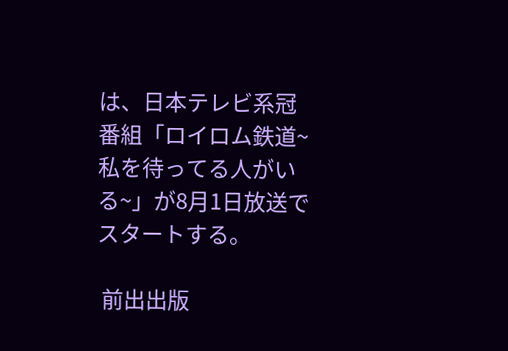は、日本テレビ系冠番組「ロイロム鉄道~私を待ってる人がいる~」が8月1日放送でスタートする。

 前出出版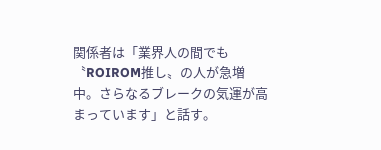関係者は「業界人の間でも〝ROIROM推し〟の人が急増中。さらなるブレークの気運が高まっています」と話す。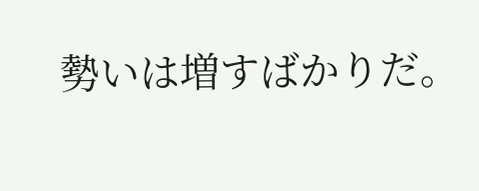勢いは増すばかりだ。